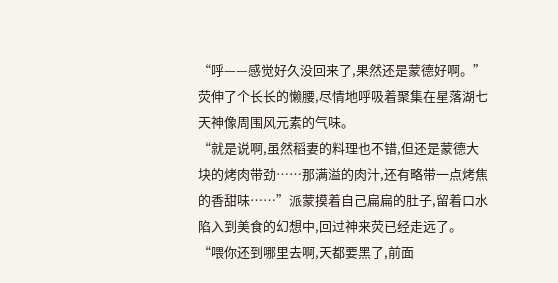“呼——感觉好久没回来了,果然还是蒙德好啊。”荧伸了个长长的懒腰,尽情地呼吸着聚集在星落湖七天神像周围风元素的气味。
“就是说啊,虽然稻妻的料理也不错,但还是蒙德大块的烤肉带劲……那满溢的肉汁,还有略带一点烤焦的香甜味……”派蒙摸着自己扁扁的肚子,留着口水陷入到美食的幻想中,回过神来荧已经走远了。
“喂你还到哪里去啊,天都要黑了,前面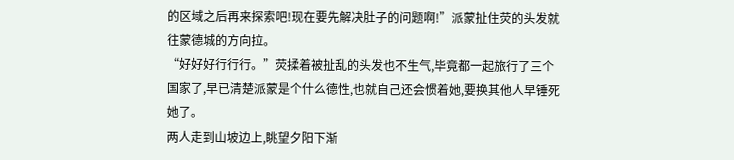的区域之后再来探索吧!现在要先解决肚子的问题啊!”派蒙扯住荧的头发就往蒙德城的方向拉。
“好好好行行行。”荧揉着被扯乱的头发也不生气,毕竟都一起旅行了三个国家了,早已清楚派蒙是个什么德性,也就自己还会惯着她,要换其他人早锤死她了。
两人走到山坡边上,眺望夕阳下渐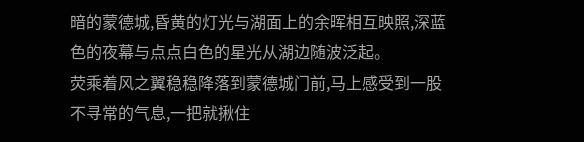暗的蒙德城,昏黄的灯光与湖面上的余晖相互映照,深蓝色的夜幕与点点白色的星光从湖边随波泛起。
荧乘着风之翼稳稳降落到蒙德城门前,马上感受到一股不寻常的气息,一把就揪住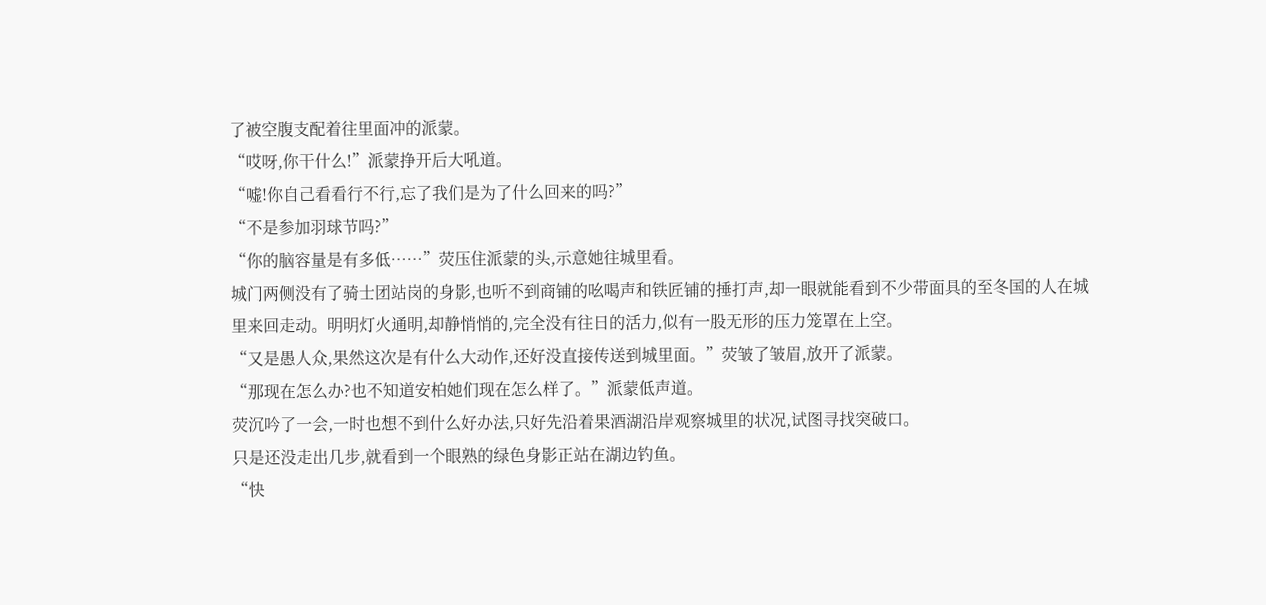了被空腹支配着往里面冲的派蒙。
“哎呀,你干什么!”派蒙挣开后大吼道。
“嘘!你自己看看行不行,忘了我们是为了什么回来的吗?”
“不是参加羽球节吗?”
“你的脑容量是有多低……”荧压住派蒙的头,示意她往城里看。
城门两侧没有了骑士团站岗的身影,也听不到商铺的吆喝声和铁匠铺的捶打声,却一眼就能看到不少带面具的至冬国的人在城里来回走动。明明灯火通明,却静悄悄的,完全没有往日的活力,似有一股无形的压力笼罩在上空。
“又是愚人众,果然这次是有什么大动作,还好没直接传送到城里面。”荧皱了皱眉,放开了派蒙。
“那现在怎么办?也不知道安柏她们现在怎么样了。”派蒙低声道。
荧沉吟了一会,一时也想不到什么好办法,只好先沿着果酒湖沿岸观察城里的状况,试图寻找突破口。
只是还没走出几步,就看到一个眼熟的绿色身影正站在湖边钓鱼。
“快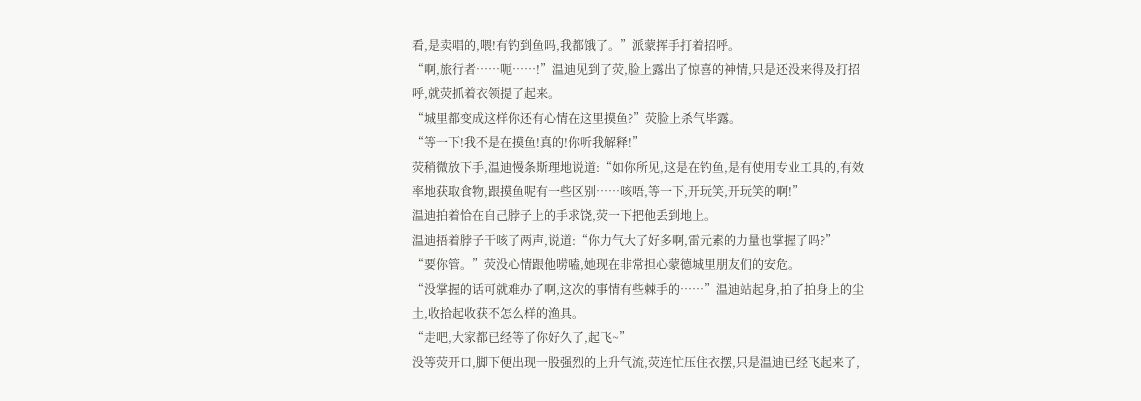看,是卖唱的,喂!有钓到鱼吗,我都饿了。”派蒙挥手打着招呼。
“啊,旅行者……呃……!”温迪见到了荧,脸上露出了惊喜的神情,只是还没来得及打招呼,就荧抓着衣领提了起来。
“城里都变成这样你还有心情在这里摸鱼?”荧脸上杀气毕露。
“等一下!我不是在摸鱼!真的!你听我解释!”
荧稍微放下手,温迪慢条斯理地说道:“如你所见,这是在钓鱼,是有使用专业工具的,有效率地获取食物,跟摸鱼呢有一些区别……咳唔,等一下,开玩笑,开玩笑的啊!”
温迪拍着恰在自己脖子上的手求饶,荧一下把他丢到地上。
温迪捂着脖子干咳了两声,说道:“你力气大了好多啊,雷元素的力量也掌握了吗?”
“要你管。”荧没心情跟他唠嗑,她现在非常担心蒙德城里朋友们的安危。
“没掌握的话可就难办了啊,这次的事情有些棘手的……”温迪站起身,拍了拍身上的尘土,收拾起收获不怎么样的渔具。
“走吧,大家都已经等了你好久了,起飞~”
没等荧开口,脚下便出现一股强烈的上升气流,荧连忙压住衣摆,只是温迪已经飞起来了,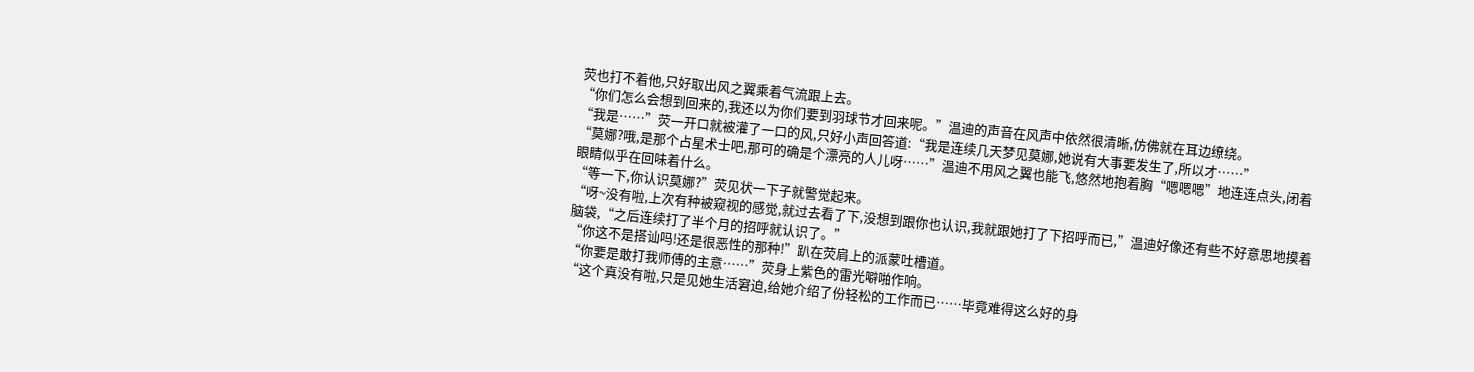荧也打不着他,只好取出风之翼乘着气流跟上去。
“你们怎么会想到回来的,我还以为你们要到羽球节才回来呢。”温迪的声音在风声中依然很清晰,仿佛就在耳边缭绕。
“我是……”荧一开口就被灌了一口的风,只好小声回答道:“我是连续几天梦见莫娜,她说有大事要发生了,所以才……”
“莫娜?哦,是那个占星术士吧,那可的确是个漂亮的人儿呀……”温迪不用风之翼也能飞,悠然地抱着胸“嗯嗯嗯”地连连点头,闭着眼睛似乎在回味着什么。
“等一下,你认识莫娜?”荧见状一下子就警觉起来。
“呀~没有啦,上次有种被窥视的感觉,就过去看了下,没想到跟你也认识,我就跟她打了下招呼而已,”温迪好像还有些不好意思地摸着脑袋,“之后连续打了半个月的招呼就认识了。”
“你这不是搭讪吗!还是很恶性的那种!”趴在荧肩上的派蒙吐槽道。
“你要是敢打我师傅的主意……”荧身上紫色的雷光噼啪作响。
“这个真没有啦,只是见她生活窘迫,给她介绍了份轻松的工作而已……毕竟难得这么好的身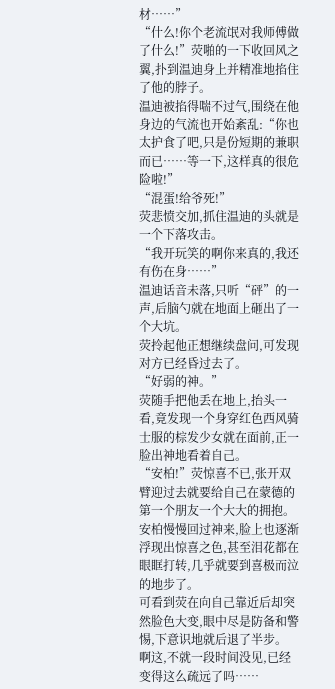材……”
“什么!你个老流氓对我师傅做了什么!”荧啪的一下收回风之翼,扑到温迪身上并精准地掐住了他的脖子。
温迪被掐得喘不过气,围绕在他身边的气流也开始紊乱:“你也太护食了吧,只是份短期的兼职而已……等一下,这样真的很危险啦!”
“混蛋!给爷死!”
荧悲愤交加,抓住温迪的头就是一个下落攻击。
“我开玩笑的啊你来真的,我还有伤在身……”
温迪话音未落,只听“砰”的一声,后脑勺就在地面上砸出了一个大坑。
荧拎起他正想继续盘问,可发现对方已经昏过去了。
“好弱的神。”
荧随手把他丢在地上,抬头一看,竟发现一个身穿红色西风骑士服的棕发少女就在面前,正一脸出神地看着自己。
“安柏!”荧惊喜不已,张开双臂迎过去就要给自己在蒙德的第一个朋友一个大大的拥抱。
安柏慢慢回过神来,脸上也逐渐浮现出惊喜之色,甚至泪花都在眼眶打转,几乎就要到喜极而泣的地步了。
可看到荧在向自己靠近后却突然脸色大变,眼中尽是防备和警惕,下意识地就后退了半步。
啊这,不就一段时间没见,已经变得这么疏远了吗……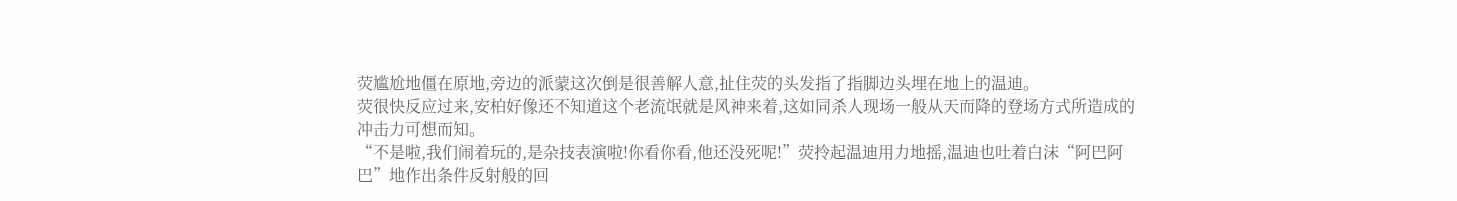荧尴尬地僵在原地,旁边的派蒙这次倒是很善解人意,扯住荧的头发指了指脚边头埋在地上的温迪。
荧很快反应过来,安柏好像还不知道这个老流氓就是风神来着,这如同杀人现场一般从天而降的登场方式所造成的冲击力可想而知。
“不是啦,我们闹着玩的,是杂技表演啦!你看你看,他还没死呢!”荧拎起温迪用力地摇,温迪也吐着白沫“阿巴阿巴”地作出条件反射般的回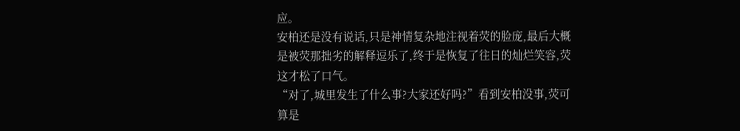应。
安柏还是没有说话,只是神情复杂地注视着荧的脸庞,最后大概是被荧那拙劣的解释逗乐了,终于是恢复了往日的灿烂笑容,荧这才松了口气。
“对了,城里发生了什么事?大家还好吗?”看到安柏没事,荧可算是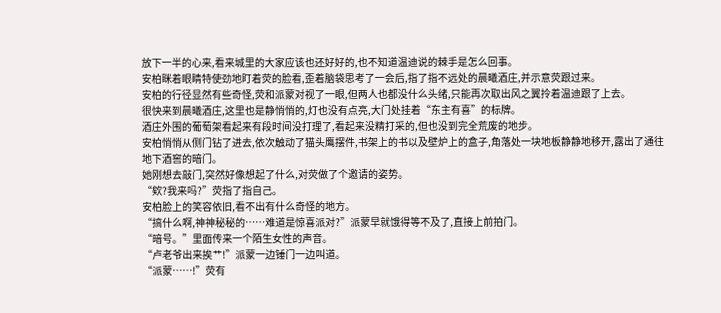放下一半的心来,看来城里的大家应该也还好好的,也不知道温迪说的棘手是怎么回事。
安柏眯着眼睛特使劲地盯着荧的脸看,歪着脑袋思考了一会后,指了指不远处的晨曦酒庄,并示意荧跟过来。
安柏的行径显然有些奇怪,荧和派蒙对视了一眼,但两人也都没什么头绪,只能再次取出风之翼拎着温迪跟了上去。
很快来到晨曦酒庄,这里也是静悄悄的,灯也没有点亮,大门处挂着“东主有喜”的标牌。
酒庄外围的葡萄架看起来有段时间没打理了,看起来没精打采的,但也没到完全荒废的地步。
安柏悄悄从侧门钻了进去,依次触动了猫头鹰摆件,书架上的书以及壁炉上的盒子,角落处一块地板静静地移开,露出了通往地下酒窖的暗门。
她刚想去敲门,突然好像想起了什么,对荧做了个邀请的姿势。
“欸?我来吗?”荧指了指自己。
安柏脸上的笑容依旧,看不出有什么奇怪的地方。
“搞什么啊,神神秘秘的……难道是惊喜派对?”派蒙早就饿得等不及了,直接上前拍门。
“暗号。”里面传来一个陌生女性的声音。
“卢老爷出来挨艹!”派蒙一边锤门一边叫道。
“派蒙……!”荧有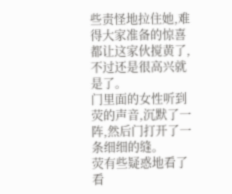些责怪地拉住她,难得大家准备的惊喜都让这家伙搅黄了,不过还是很高兴就是了。
门里面的女性听到荧的声音,沉默了一阵,然后门打开了一条细细的缝。
荧有些疑惑地看了看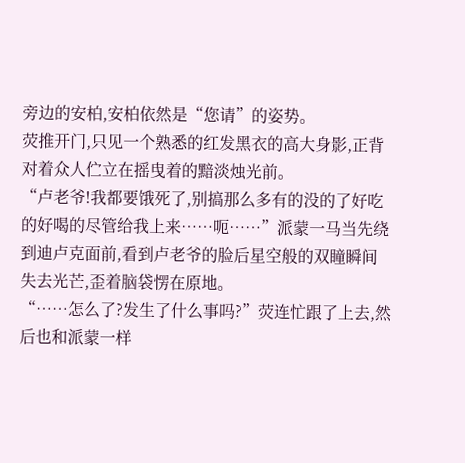旁边的安柏,安柏依然是“您请”的姿势。
荧推开门,只见一个熟悉的红发黑衣的高大身影,正背对着众人伫立在摇曳着的黯淡烛光前。
“卢老爷!我都要饿死了,别搞那么多有的没的了好吃的好喝的尽管给我上来……呃……”派蒙一马当先绕到迪卢克面前,看到卢老爷的脸后星空般的双瞳瞬间失去光芒,歪着脑袋愣在原地。
“……怎么了?发生了什么事吗?”荧连忙跟了上去,然后也和派蒙一样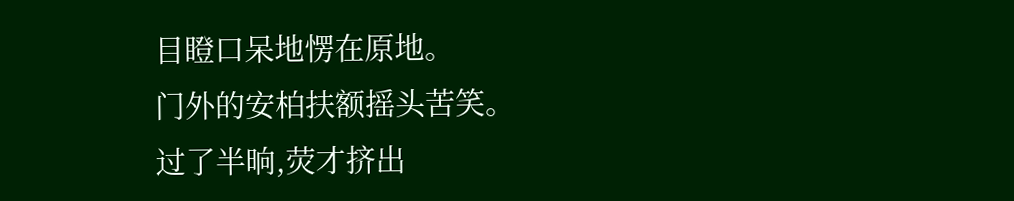目瞪口呆地愣在原地。
门外的安柏扶额摇头苦笑。
过了半晌,荧才挤出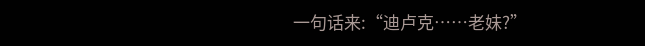一句话来:“迪卢克……老妹?”